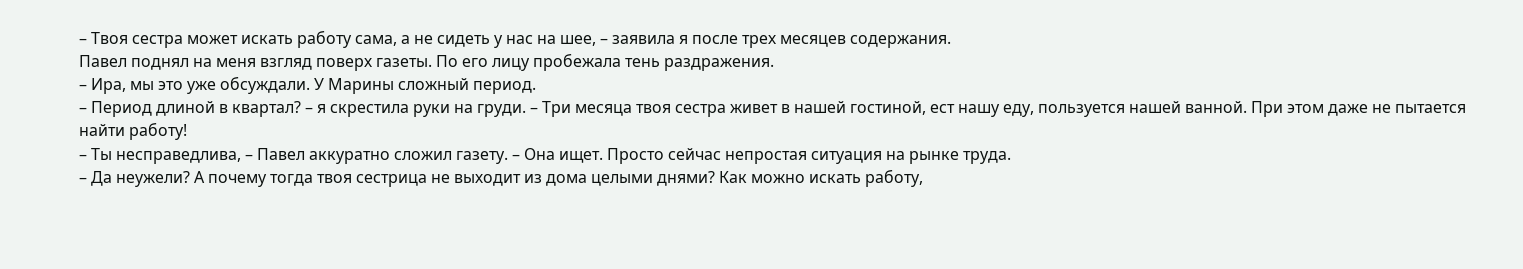– Твоя сестра может искать работу сама, а не сидеть у нас на шее, – заявила я после трех месяцев содержания.
Павел поднял на меня взгляд поверх газеты. По его лицу пробежала тень раздражения.
– Ира, мы это уже обсуждали. У Марины сложный период.
– Период длиной в квартал? – я скрестила руки на груди. – Три месяца твоя сестра живет в нашей гостиной, ест нашу еду, пользуется нашей ванной. При этом даже не пытается найти работу!
– Ты несправедлива, – Павел аккуратно сложил газету. – Она ищет. Просто сейчас непростая ситуация на рынке труда.
– Да неужели? А почему тогда твоя сестрица не выходит из дома целыми днями? Как можно искать работу,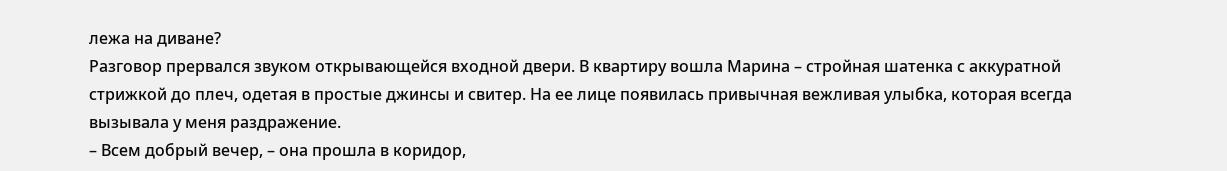лежа на диване?
Разговор прервался звуком открывающейся входной двери. В квартиру вошла Марина – стройная шатенка с аккуратной стрижкой до плеч, одетая в простые джинсы и свитер. На ее лице появилась привычная вежливая улыбка, которая всегда вызывала у меня раздражение.
– Всем добрый вечер, – она прошла в коридор,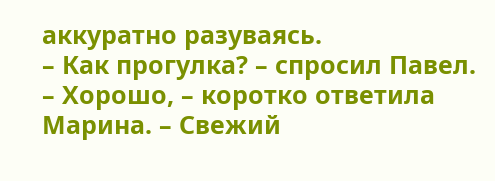аккуратно разуваясь.
– Как прогулка? – спросил Павел.
– Хорошо, – коротко ответила Марина. – Свежий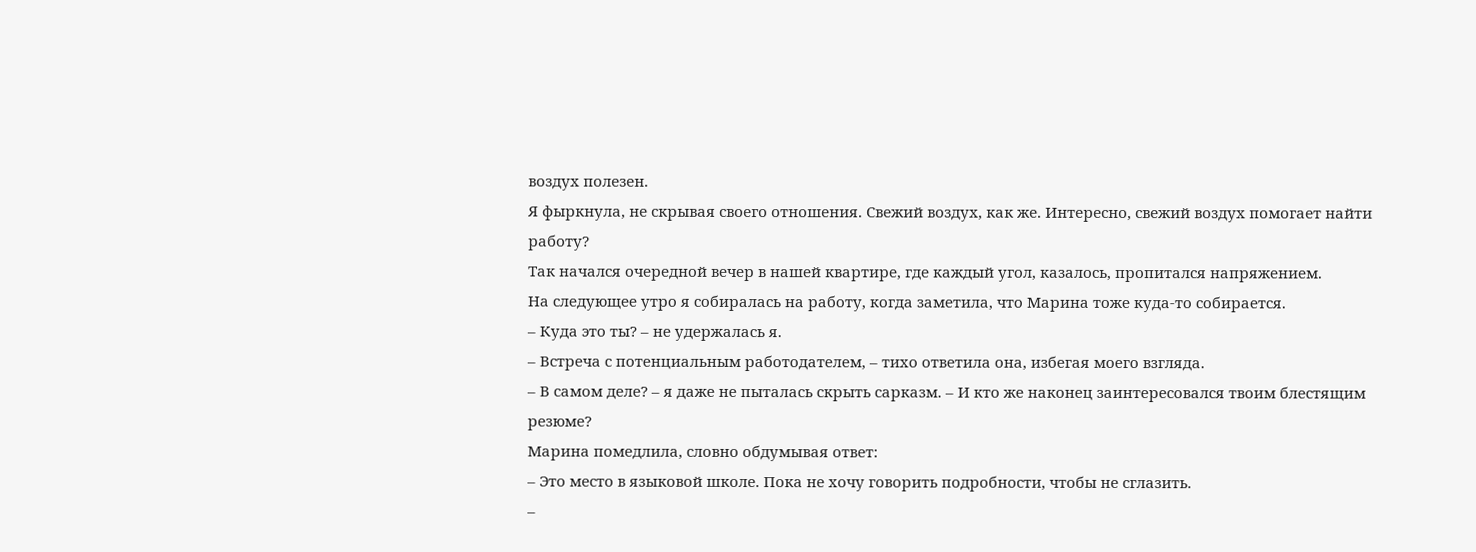воздух полезен.
Я фыркнула, не скрывая своего отношения. Свежий воздух, как же. Интересно, свежий воздух помогает найти работу?
Так начался очередной вечер в нашей квартире, где каждый угол, казалось, пропитался напряжением.
На следующее утро я собиралась на работу, когда заметила, что Марина тоже куда-то собирается.
– Куда это ты? – не удержалась я.
– Встреча с потенциальным работодателем, – тихо ответила она, избегая моего взгляда.
– В самом деле? – я даже не пыталась скрыть сарказм. – И кто же наконец заинтересовался твоим блестящим резюме?
Марина помедлила, словно обдумывая ответ:
– Это место в языковой школе. Пока не хочу говорить подробности, чтобы не сглазить.
–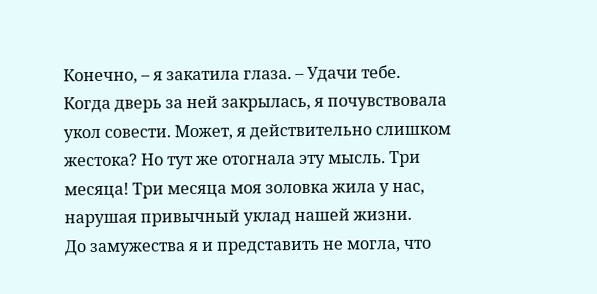Конечно, – я закатила глаза. – Удачи тебе.
Когда дверь за ней закрылась, я почувствовала укол совести. Может, я действительно слишком жестока? Но тут же отогнала эту мысль. Три месяца! Три месяца моя золовка жила у нас, нарушая привычный уклад нашей жизни.
До замужества я и представить не могла, что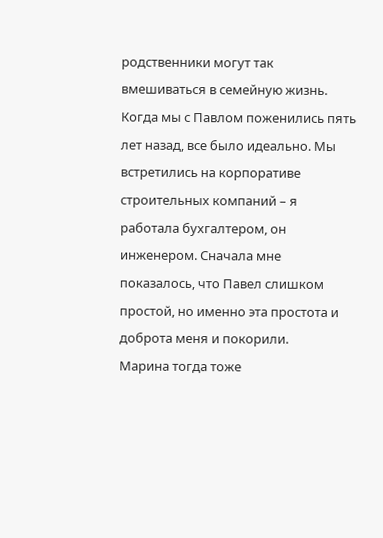родственники могут так вмешиваться в семейную жизнь. Когда мы с Павлом поженились пять лет назад, все было идеально. Мы встретились на корпоративе строительных компаний – я работала бухгалтером, он инженером. Сначала мне показалось, что Павел слишком простой, но именно эта простота и доброта меня и покорили.
Марина тогда тоже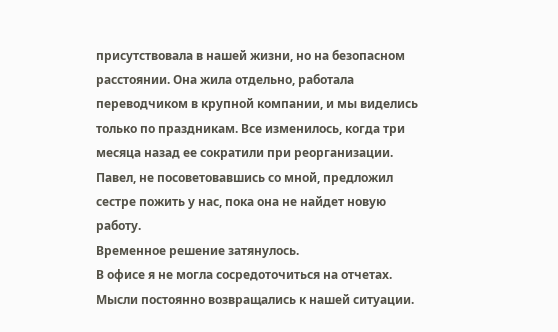присутствовала в нашей жизни, но на безопасном расстоянии. Она жила отдельно, работала переводчиком в крупной компании, и мы виделись только по праздникам. Все изменилось, когда три месяца назад ее сократили при реорганизации. Павел, не посоветовавшись со мной, предложил сестре пожить у нас, пока она не найдет новую работу.
Временное решение затянулось.
В офисе я не могла сосредоточиться на отчетах. Мысли постоянно возвращались к нашей ситуации.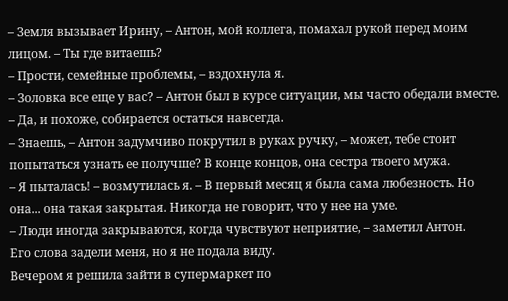– Земля вызывает Ирину, – Антон, мой коллега, помахал рукой перед моим лицом. – Ты где витаешь?
– Прости, семейные проблемы, – вздохнула я.
– Золовка все еще у вас? – Антон был в курсе ситуации, мы часто обедали вместе.
– Да, и похоже, собирается остаться навсегда.
– Знаешь, – Антон задумчиво покрутил в руках ручку, – может, тебе стоит попытаться узнать ее получше? В конце концов, она сестра твоего мужа.
– Я пыталась! – возмутилась я. – В первый месяц я была сама любезность. Но она... она такая закрытая. Никогда не говорит, что у нее на уме.
– Люди иногда закрываются, когда чувствуют неприятие, – заметил Антон.
Его слова задели меня, но я не подала виду.
Вечером я решила зайти в супермаркет по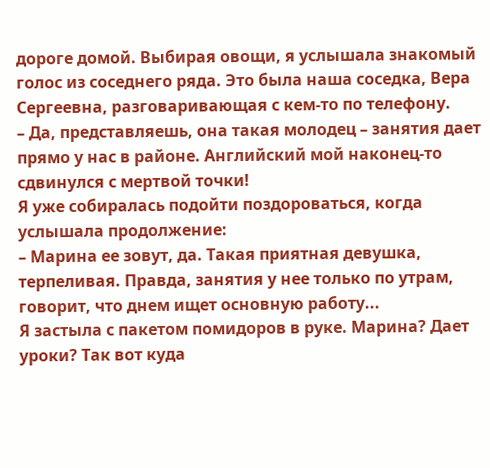дороге домой. Выбирая овощи, я услышала знакомый голос из соседнего ряда. Это была наша соседка, Вера Сергеевна, разговаривающая с кем-то по телефону.
– Да, представляешь, она такая молодец – занятия дает прямо у нас в районе. Английский мой наконец-то сдвинулся с мертвой точки!
Я уже собиралась подойти поздороваться, когда услышала продолжение:
– Марина ее зовут, да. Такая приятная девушка, терпеливая. Правда, занятия у нее только по утрам, говорит, что днем ищет основную работу...
Я застыла с пакетом помидоров в руке. Марина? Дает уроки? Так вот куда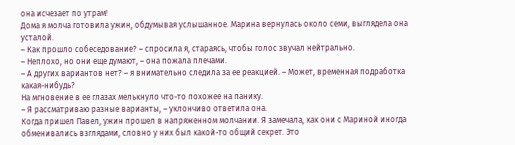она исчезает по утрам!
Дома я молча готовила ужин, обдумывая услышанное. Марина вернулась около семи, выглядела она усталой.
– Как прошло собеседование? – спросила я, стараясь, чтобы голос звучал нейтрально.
– Неплохо, но они еще думают, – она пожала плечами.
– А других вариантов нет? – я внимательно следила за ее реакцией. – Может, временная подработка какая-нибудь?
На мгновение в ее глазах мелькнуло что-то похожее на панику.
– Я рассматриваю разные варианты, – уклончиво ответила она.
Когда пришел Павел, ужин прошел в напряженном молчании. Я замечала, как они с Мариной иногда обменивались взглядами, словно у них был какой-то общий секрет. Это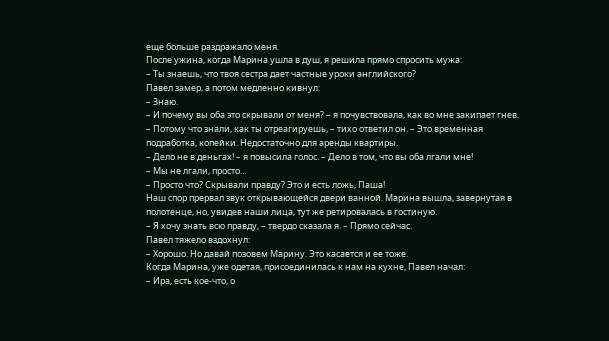еще больше раздражало меня.
После ужина, когда Марина ушла в душ, я решила прямо спросить мужа:
– Ты знаешь, что твоя сестра дает частные уроки английского?
Павел замер, а потом медленно кивнул:
– Знаю.
– И почему вы оба это скрывали от меня? – я почувствовала, как во мне закипает гнев.
– Потому что знали, как ты отреагируешь, – тихо ответил он. – Это временная подработка, копейки. Недостаточно для аренды квартиры.
– Дело не в деньгах! – я повысила голос. – Дело в том, что вы оба лгали мне!
– Мы не лгали, просто...
– Просто что? Скрывали правду? Это и есть ложь, Паша!
Наш спор прервал звук открывающейся двери ванной. Марина вышла, завернутая в полотенце, но, увидев наши лица, тут же ретировалась в гостиную.
– Я хочу знать всю правду, – твердо сказала я. – Прямо сейчас.
Павел тяжело вздохнул:
– Хорошо. Но давай позовем Марину. Это касается и ее тоже.
Когда Марина, уже одетая, присоединилась к нам на кухне, Павел начал:
– Ира, есть кое-что, о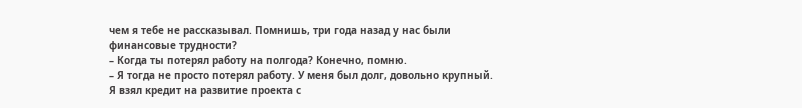чем я тебе не рассказывал. Помнишь, три года назад у нас были финансовые трудности?
– Когда ты потерял работу на полгода? Конечно, помню.
– Я тогда не просто потерял работу. У меня был долг, довольно крупный. Я взял кредит на развитие проекта с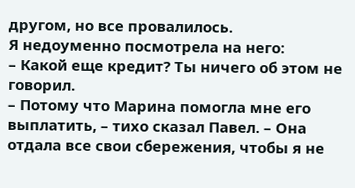другом, но все провалилось.
Я недоуменно посмотрела на него:
– Какой еще кредит? Ты ничего об этом не говорил.
– Потому что Марина помогла мне его выплатить, – тихо сказал Павел. – Она отдала все свои сбережения, чтобы я не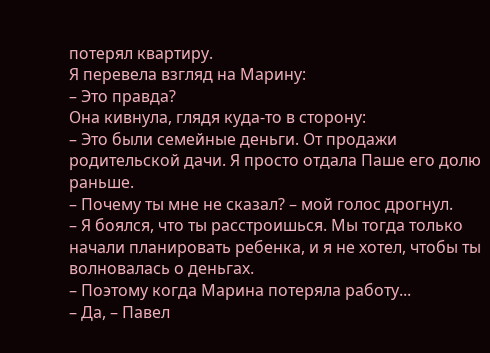потерял квартиру.
Я перевела взгляд на Марину:
– Это правда?
Она кивнула, глядя куда-то в сторону:
– Это были семейные деньги. От продажи родительской дачи. Я просто отдала Паше его долю раньше.
– Почему ты мне не сказал? – мой голос дрогнул.
– Я боялся, что ты расстроишься. Мы тогда только начали планировать ребенка, и я не хотел, чтобы ты волновалась о деньгах.
– Поэтому когда Марина потеряла работу...
– Да, – Павел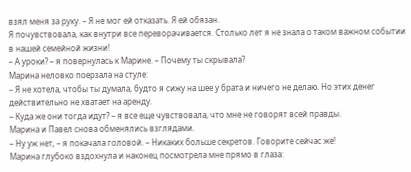взял меня за руку. – Я не мог ей отказать. Я ей обязан.
Я почувствовала, как внутри все переворачивается. Столько лет я не знала о таком важном событии в нашей семейной жизни!
– А уроки? – я повернулась к Марине. – Почему ты скрывала?
Марина неловко поерзала на стуле:
– Я не хотела, чтобы ты думала, будто я сижу на шее у брата и ничего не делаю. Но этих денег действительно не хватает на аренду.
– Куда же они тогда идут? – я все еще чувствовала, что мне не говорят всей правды.
Марина и Павел снова обменялись взглядами.
– Ну уж нет, – я покачала головой. – Никаких больше секретов. Говорите сейчас же!
Марина глубоко вздохнула и наконец посмотрела мне прямо в глаза: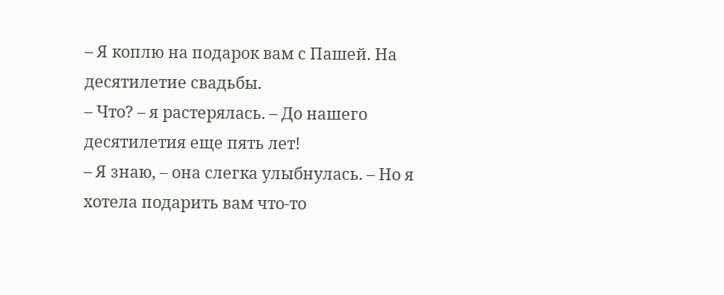– Я коплю на подарок вам с Пашей. На десятилетие свадьбы.
– Что? – я растерялась. – До нашего десятилетия еще пять лет!
– Я знаю, – она слегка улыбнулась. – Но я хотела подарить вам что-то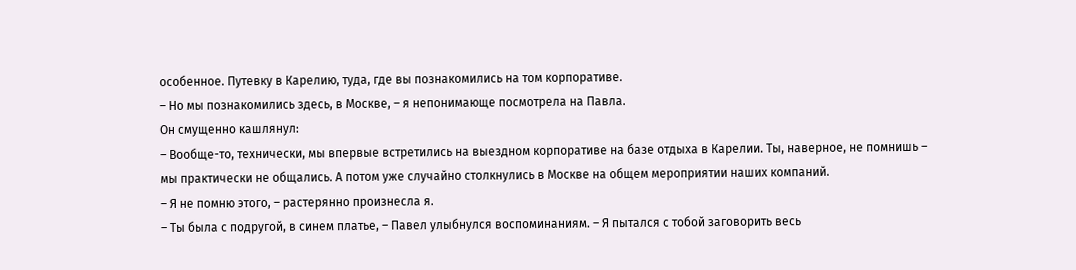особенное. Путевку в Карелию, туда, где вы познакомились на том корпоративе.
– Но мы познакомились здесь, в Москве, – я непонимающе посмотрела на Павла.
Он смущенно кашлянул:
– Вообще-то, технически, мы впервые встретились на выездном корпоративе на базе отдыха в Карелии. Ты, наверное, не помнишь – мы практически не общались. А потом уже случайно столкнулись в Москве на общем мероприятии наших компаний.
– Я не помню этого, – растерянно произнесла я.
– Ты была с подругой, в синем платье, – Павел улыбнулся воспоминаниям. – Я пытался с тобой заговорить весь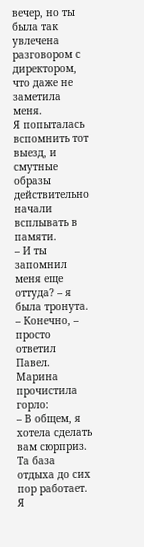вечер, но ты была так увлечена разговором с директором, что даже не заметила меня.
Я попыталась вспомнить тот выезд, и смутные образы действительно начали всплывать в памяти.
– И ты запомнил меня еще оттуда? – я была тронута.
– Конечно, – просто ответил Павел.
Марина прочистила горло:
– В общем, я хотела сделать вам сюрприз. Та база отдыха до сих пор работает. Я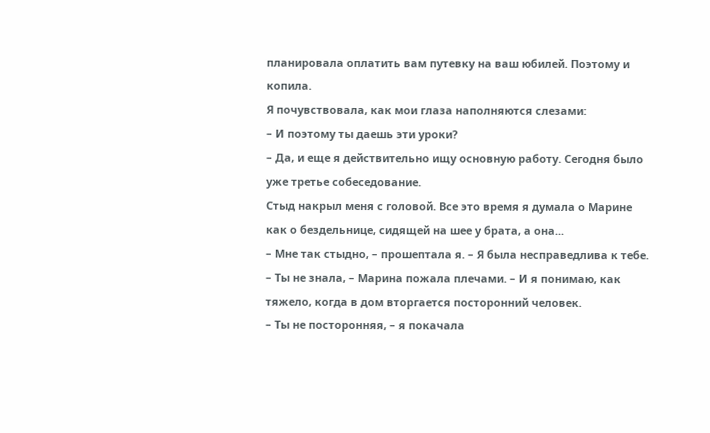планировала оплатить вам путевку на ваш юбилей. Поэтому и копила.
Я почувствовала, как мои глаза наполняются слезами:
– И поэтому ты даешь эти уроки?
– Да, и еще я действительно ищу основную работу. Сегодня было уже третье собеседование.
Стыд накрыл меня с головой. Все это время я думала о Марине как о бездельнице, сидящей на шее у брата, а она...
– Мне так стыдно, – прошептала я. – Я была несправедлива к тебе.
– Ты не знала, – Марина пожала плечами. – И я понимаю, как тяжело, когда в дом вторгается посторонний человек.
– Ты не посторонняя, – я покачала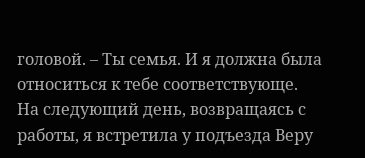головой. – Ты семья. И я должна была относиться к тебе соответствующе.
На следующий день, возвращаясь с работы, я встретила у подъезда Веру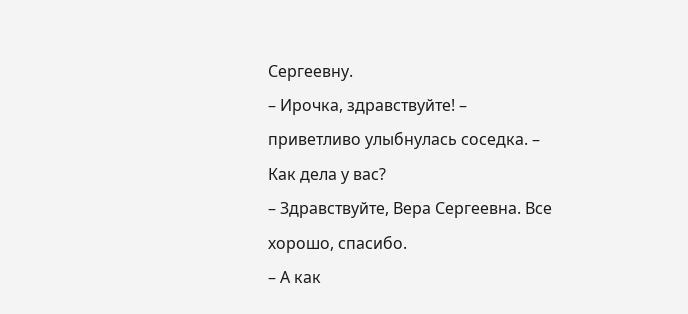Сергеевну.
– Ирочка, здравствуйте! – приветливо улыбнулась соседка. – Как дела у вас?
– Здравствуйте, Вера Сергеевна. Все хорошо, спасибо.
– А как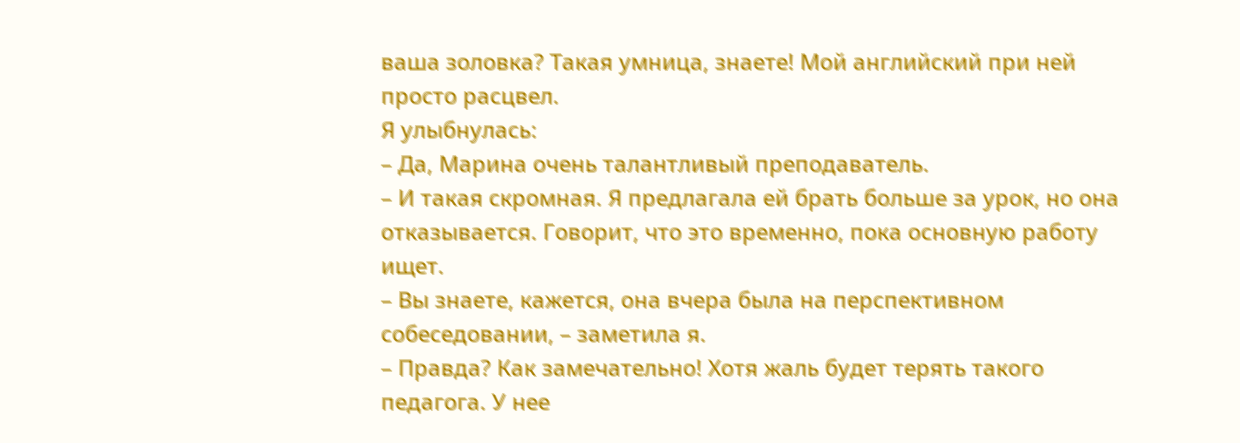ваша золовка? Такая умница, знаете! Мой английский при ней просто расцвел.
Я улыбнулась:
– Да, Марина очень талантливый преподаватель.
– И такая скромная. Я предлагала ей брать больше за урок, но она отказывается. Говорит, что это временно, пока основную работу ищет.
– Вы знаете, кажется, она вчера была на перспективном собеседовании, – заметила я.
– Правда? Как замечательно! Хотя жаль будет терять такого педагога. У нее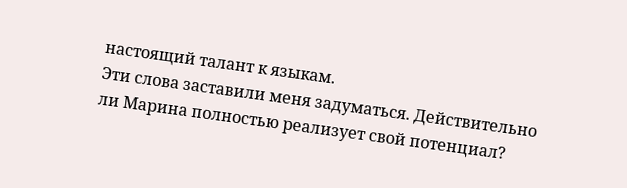настоящий талант к языкам.
Эти слова заставили меня задуматься. Действительно ли Марина полностью реализует свой потенциал?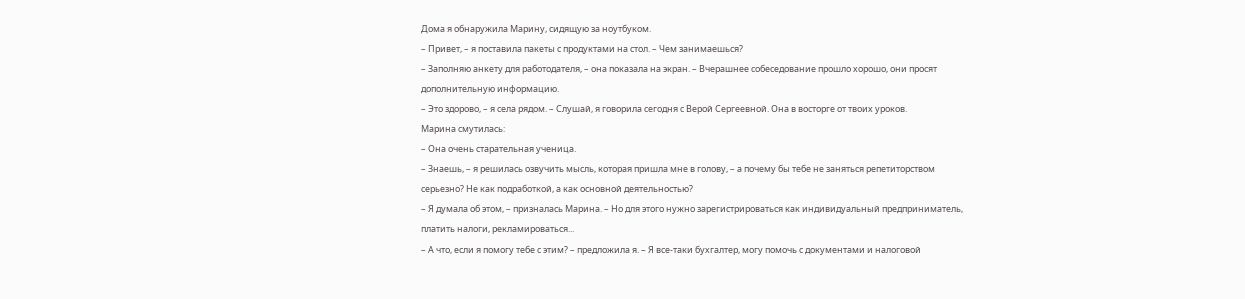Дома я обнаружила Марину, сидящую за ноутбуком.
– Привет, – я поставила пакеты с продуктами на стол. – Чем занимаешься?
– Заполняю анкету для работодателя, – она показала на экран. – Вчерашнее собеседование прошло хорошо, они просят дополнительную информацию.
– Это здорово, – я села рядом. – Слушай, я говорила сегодня с Верой Сергеевной. Она в восторге от твоих уроков.
Марина смутилась:
– Она очень старательная ученица.
– Знаешь, – я решилась озвучить мысль, которая пришла мне в голову, – а почему бы тебе не заняться репетиторством серьезно? Не как подработкой, а как основной деятельностью?
– Я думала об этом, – призналась Марина. – Но для этого нужно зарегистрироваться как индивидуальный предприниматель, платить налоги, рекламироваться...
– А что, если я помогу тебе с этим? – предложила я. – Я все-таки бухгалтер, могу помочь с документами и налоговой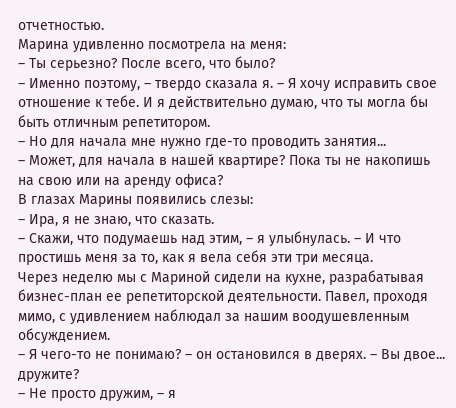отчетностью.
Марина удивленно посмотрела на меня:
– Ты серьезно? После всего, что было?
– Именно поэтому, – твердо сказала я. – Я хочу исправить свое отношение к тебе. И я действительно думаю, что ты могла бы быть отличным репетитором.
– Но для начала мне нужно где-то проводить занятия...
– Может, для начала в нашей квартире? Пока ты не накопишь на свою или на аренду офиса?
В глазах Марины появились слезы:
– Ира, я не знаю, что сказать.
– Скажи, что подумаешь над этим, – я улыбнулась. – И что простишь меня за то, как я вела себя эти три месяца.
Через неделю мы с Мариной сидели на кухне, разрабатывая бизнес-план ее репетиторской деятельности. Павел, проходя мимо, с удивлением наблюдал за нашим воодушевленным обсуждением.
– Я чего-то не понимаю? – он остановился в дверях. – Вы двое... дружите?
– Не просто дружим, – я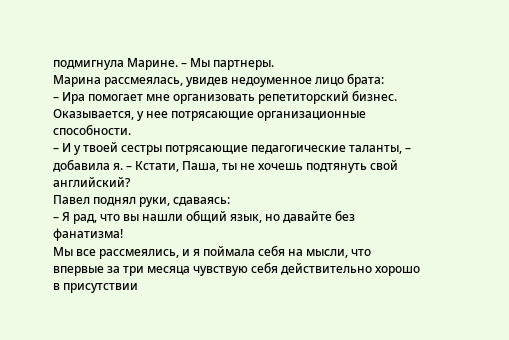подмигнула Марине. – Мы партнеры.
Марина рассмеялась, увидев недоуменное лицо брата:
– Ира помогает мне организовать репетиторский бизнес. Оказывается, у нее потрясающие организационные способности.
– И у твоей сестры потрясающие педагогические таланты, – добавила я. – Кстати, Паша, ты не хочешь подтянуть свой английский?
Павел поднял руки, сдаваясь:
– Я рад, что вы нашли общий язык, но давайте без фанатизма!
Мы все рассмеялись, и я поймала себя на мысли, что впервые за три месяца чувствую себя действительно хорошо в присутствии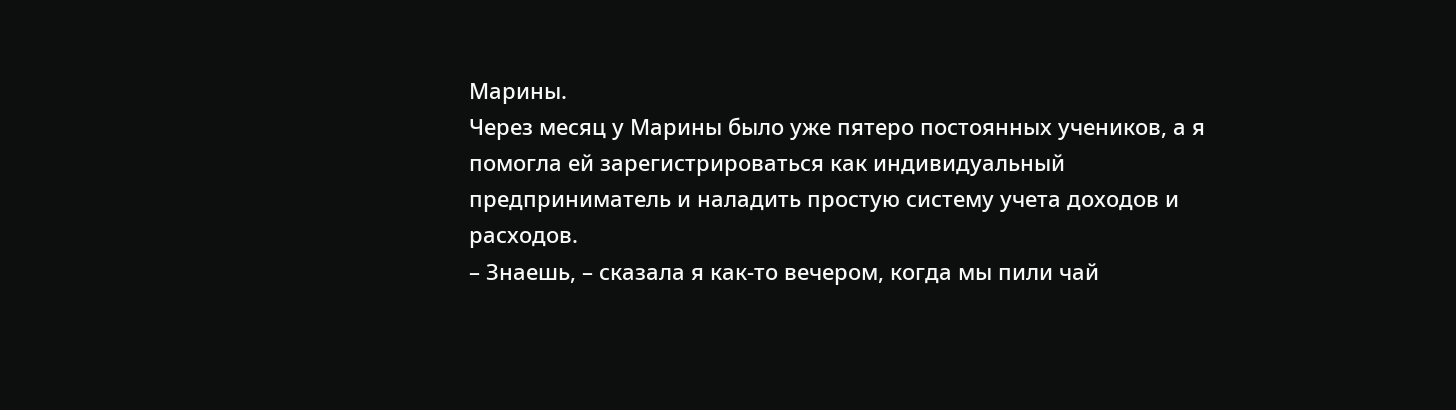Марины.
Через месяц у Марины было уже пятеро постоянных учеников, а я помогла ей зарегистрироваться как индивидуальный предприниматель и наладить простую систему учета доходов и расходов.
– Знаешь, – сказала я как-то вечером, когда мы пили чай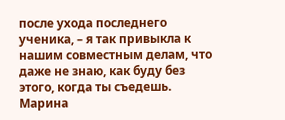после ухода последнего ученика, – я так привыкла к нашим совместным делам, что даже не знаю, как буду без этого, когда ты съедешь.
Марина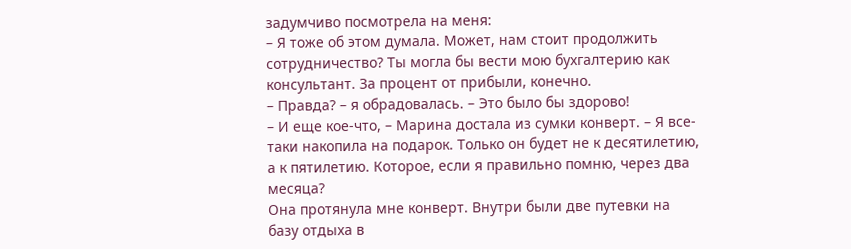задумчиво посмотрела на меня:
– Я тоже об этом думала. Может, нам стоит продолжить сотрудничество? Ты могла бы вести мою бухгалтерию как консультант. За процент от прибыли, конечно.
– Правда? – я обрадовалась. – Это было бы здорово!
– И еще кое-что, – Марина достала из сумки конверт. – Я все-таки накопила на подарок. Только он будет не к десятилетию, а к пятилетию. Которое, если я правильно помню, через два месяца?
Она протянула мне конверт. Внутри были две путевки на базу отдыха в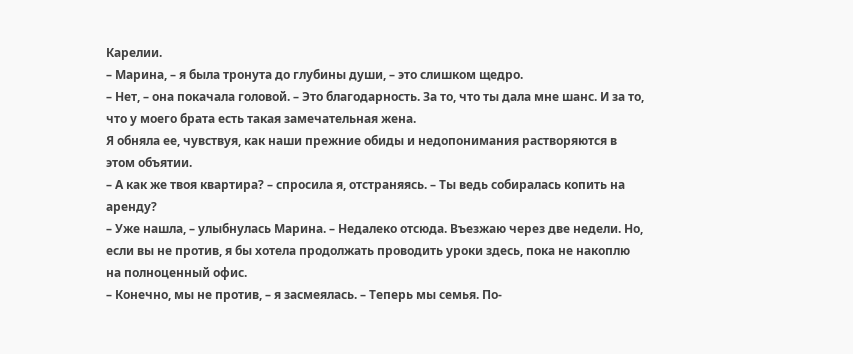Карелии.
– Марина, – я была тронута до глубины души, – это слишком щедро.
– Нет, – она покачала головой. – Это благодарность. За то, что ты дала мне шанс. И за то, что у моего брата есть такая замечательная жена.
Я обняла ее, чувствуя, как наши прежние обиды и недопонимания растворяются в этом объятии.
– А как же твоя квартира? – спросила я, отстраняясь. – Ты ведь собиралась копить на аренду?
– Уже нашла, – улыбнулась Марина. – Недалеко отсюда. Въезжаю через две недели. Но, если вы не против, я бы хотела продолжать проводить уроки здесь, пока не накоплю на полноценный офис.
– Конечно, мы не против, – я засмеялась. – Теперь мы семья. По-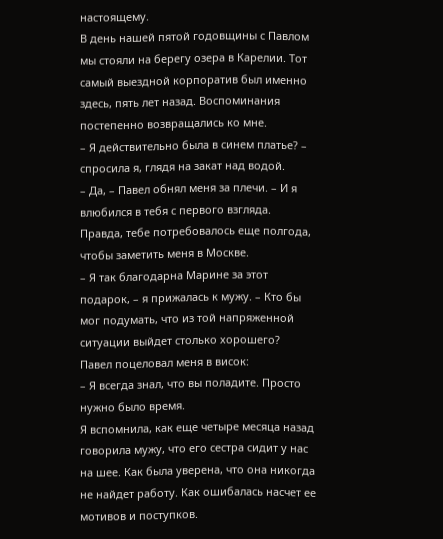настоящему.
В день нашей пятой годовщины с Павлом мы стояли на берегу озера в Карелии. Тот самый выездной корпоратив был именно здесь, пять лет назад. Воспоминания постепенно возвращались ко мне.
– Я действительно была в синем платье? – спросила я, глядя на закат над водой.
– Да, – Павел обнял меня за плечи. – И я влюбился в тебя с первого взгляда. Правда, тебе потребовалось еще полгода, чтобы заметить меня в Москве.
– Я так благодарна Марине за этот подарок, – я прижалась к мужу. – Кто бы мог подумать, что из той напряженной ситуации выйдет столько хорошего?
Павел поцеловал меня в висок:
– Я всегда знал, что вы поладите. Просто нужно было время.
Я вспомнила, как еще четыре месяца назад говорила мужу, что его сестра сидит у нас на шее. Как была уверена, что она никогда не найдет работу. Как ошибалась насчет ее мотивов и поступков.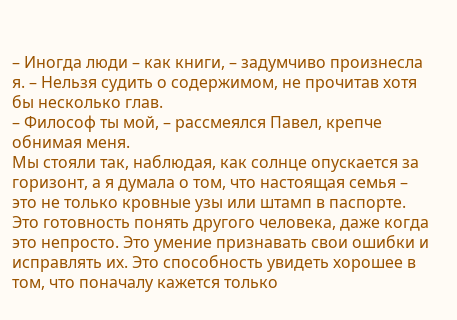– Иногда люди – как книги, – задумчиво произнесла я. – Нельзя судить о содержимом, не прочитав хотя бы несколько глав.
– Философ ты мой, – рассмеялся Павел, крепче обнимая меня.
Мы стояли так, наблюдая, как солнце опускается за горизонт, а я думала о том, что настоящая семья – это не только кровные узы или штамп в паспорте. Это готовность понять другого человека, даже когда это непросто. Это умение признавать свои ошибки и исправлять их. Это способность увидеть хорошее в том, что поначалу кажется только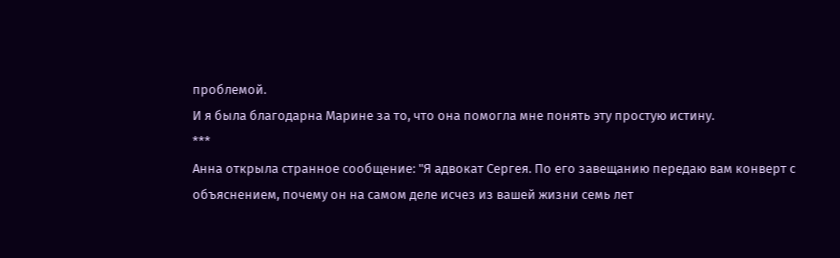проблемой.
И я была благодарна Марине за то, что она помогла мне понять эту простую истину.
***
Анна открыла странное сообщение: "Я адвокат Сергея. По его завещанию передаю вам конверт с объяснением, почему он на самом деле исчез из вашей жизни семь лет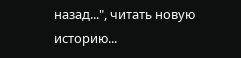назад...", читать новую историю...